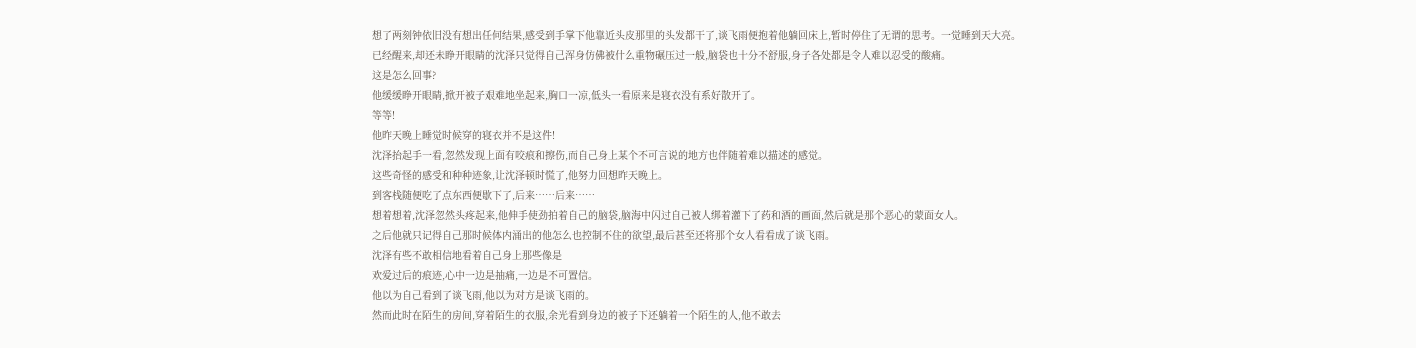想了两刻钟依旧没有想出任何结果,感受到手掌下他靠近头皮那里的头发都干了,谈飞雨便抱着他躺回床上,暂时停住了无谓的思考。一觉睡到天大亮。
已经醒来,却还未睁开眼睛的沈泽只觉得自己浑身仿佛被什么重物碾压过一般,脑袋也十分不舒服,身子各处都是令人难以忍受的酸痛。
这是怎么回事?
他缓缓睁开眼睛,掀开被子艰难地坐起来,胸口一凉,低头一看原来是寝衣没有系好散开了。
等等!
他昨天晚上睡觉时候穿的寝衣并不是这件!
沈泽抬起手一看,忽然发现上面有咬痕和擦伤,而自己身上某个不可言说的地方也伴随着难以描述的感觉。
这些奇怪的感受和种种迹象,让沈泽顿时慌了,他努力回想昨天晚上。
到客栈随便吃了点东西便歇下了,后来……后来……
想着想着,沈泽忽然头疼起来,他伸手使劲拍着自己的脑袋,脑海中闪过自己被人绑着灌下了药和酒的画面,然后就是那个恶心的蒙面女人。
之后他就只记得自己那时候体内涌出的他怎么也控制不住的欲望,最后甚至还将那个女人看看成了谈飞雨。
沈泽有些不敢相信地看着自己身上那些像是
欢爱过后的痕迹,心中一边是抽痛,一边是不可置信。
他以为自己看到了谈飞雨,他以为对方是谈飞雨的。
然而此时在陌生的房间,穿着陌生的衣服,余光看到身边的被子下还躺着一个陌生的人,他不敢去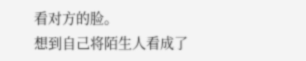看对方的脸。
想到自己将陌生人看成了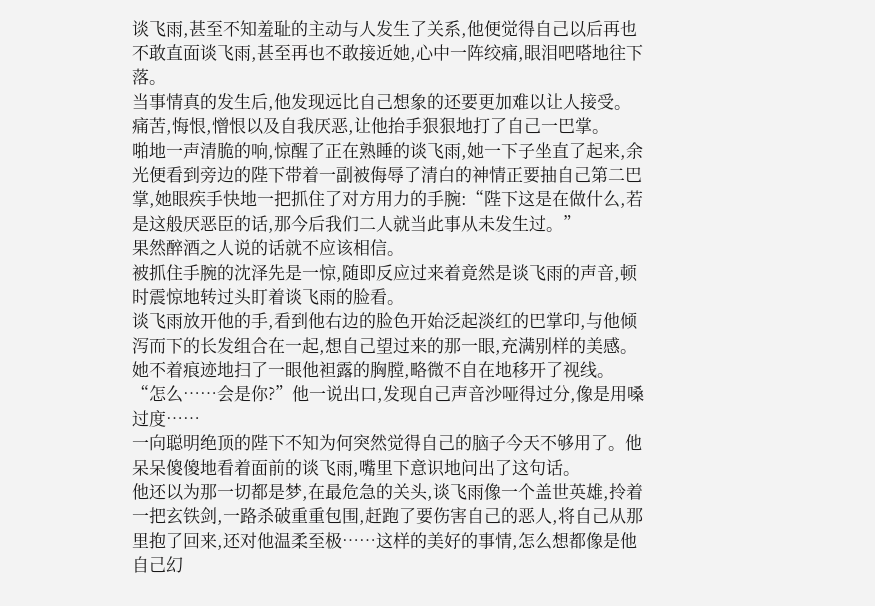谈飞雨,甚至不知羞耻的主动与人发生了关系,他便觉得自己以后再也不敢直面谈飞雨,甚至再也不敢接近她,心中一阵绞痛,眼泪吧嗒地往下落。
当事情真的发生后,他发现远比自己想象的还要更加难以让人接受。
痛苦,悔恨,憎恨以及自我厌恶,让他抬手狠狠地打了自己一巴掌。
啪地一声清脆的响,惊醒了正在熟睡的谈飞雨,她一下子坐直了起来,余光便看到旁边的陛下带着一副被侮辱了清白的神情正要抽自己第二巴掌,她眼疾手快地一把抓住了对方用力的手腕:“陛下这是在做什么,若是这般厌恶臣的话,那今后我们二人就当此事从未发生过。”
果然醉酒之人说的话就不应该相信。
被抓住手腕的沈泽先是一惊,随即反应过来着竟然是谈飞雨的声音,顿时震惊地转过头盯着谈飞雨的脸看。
谈飞雨放开他的手,看到他右边的脸色开始泛起淡红的巴掌印,与他倾泻而下的长发组合在一起,想自己望过来的那一眼,充满别样的美感。
她不着痕迹地扫了一眼他袒露的胸膛,略微不自在地移开了视线。
“怎么……会是你?”他一说出口,发现自己声音沙哑得过分,像是用嗓过度……
一向聪明绝顶的陛下不知为何突然觉得自己的脑子今天不够用了。他呆呆傻傻地看着面前的谈飞雨,嘴里下意识地问出了这句话。
他还以为那一切都是梦,在最危急的关头,谈飞雨像一个盖世英雄,拎着一把玄铁剑,一路杀破重重包围,赶跑了要伤害自己的恶人,将自己从那里抱了回来,还对他温柔至极……这样的美好的事情,怎么想都像是他自己幻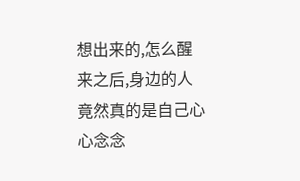想出来的,怎么醒来之后,身边的人竟然真的是自己心心念念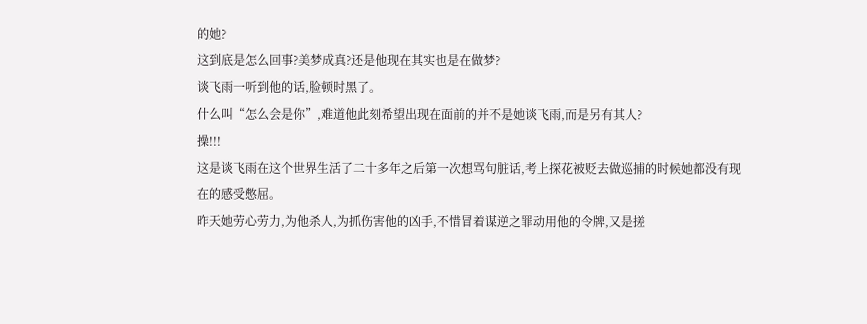的她?
这到底是怎么回事?美梦成真?还是他现在其实也是在做梦?
谈飞雨一听到他的话,脸顿时黑了。
什么叫“怎么会是你”,难道他此刻希望出现在面前的并不是她谈飞雨,而是另有其人?
操!!!
这是谈飞雨在这个世界生活了二十多年之后第一次想骂句脏话,考上探花被贬去做巡捕的时候她都没有现在的感受憋屈。
昨天她劳心劳力,为他杀人,为抓伤害他的凶手,不惜冒着谋逆之罪动用他的令牌,又是搓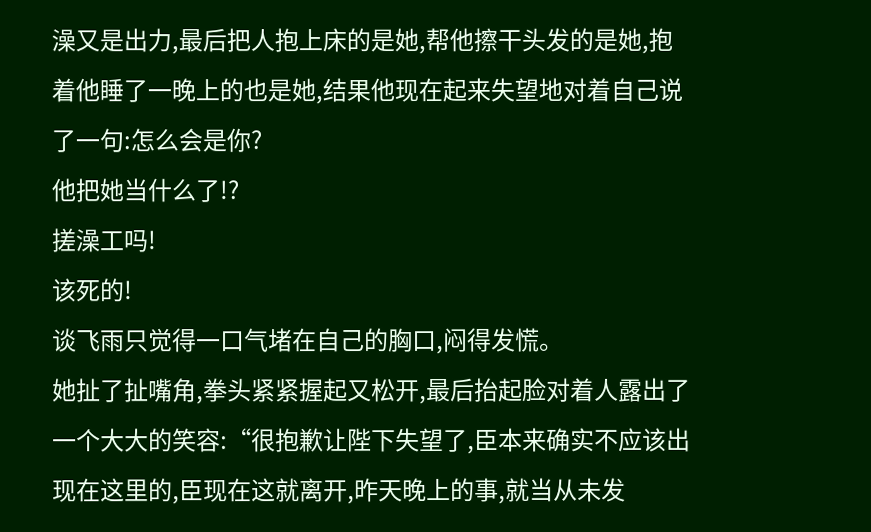澡又是出力,最后把人抱上床的是她,帮他擦干头发的是她,抱着他睡了一晚上的也是她,结果他现在起来失望地对着自己说了一句:怎么会是你?
他把她当什么了!?
搓澡工吗!
该死的!
谈飞雨只觉得一口气堵在自己的胸口,闷得发慌。
她扯了扯嘴角,拳头紧紧握起又松开,最后抬起脸对着人露出了一个大大的笑容:“很抱歉让陛下失望了,臣本来确实不应该出现在这里的,臣现在这就离开,昨天晚上的事,就当从未发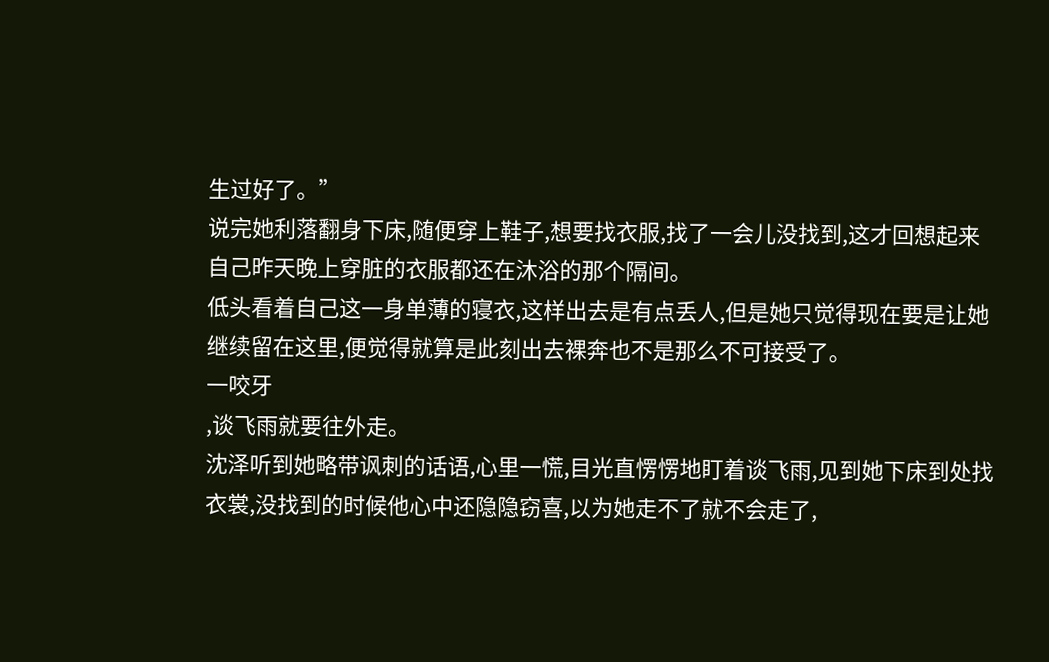生过好了。”
说完她利落翻身下床,随便穿上鞋子,想要找衣服,找了一会儿没找到,这才回想起来自己昨天晚上穿脏的衣服都还在沐浴的那个隔间。
低头看着自己这一身单薄的寝衣,这样出去是有点丢人,但是她只觉得现在要是让她继续留在这里,便觉得就算是此刻出去裸奔也不是那么不可接受了。
一咬牙
,谈飞雨就要往外走。
沈泽听到她略带讽刺的话语,心里一慌,目光直愣愣地盯着谈飞雨,见到她下床到处找衣裳,没找到的时候他心中还隐隐窃喜,以为她走不了就不会走了,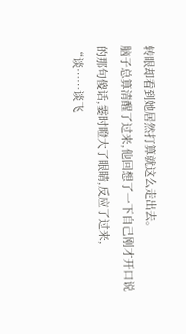转眼却看到她居然打算就这么走出去。
脑子总算清醒了过来,他回想了一下自己刚才开口说的那句傻话,霎时瞪大了眼睛,反应了过来,
“谈……谈飞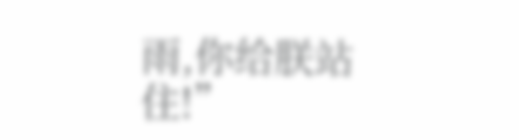雨,你给朕站住!”